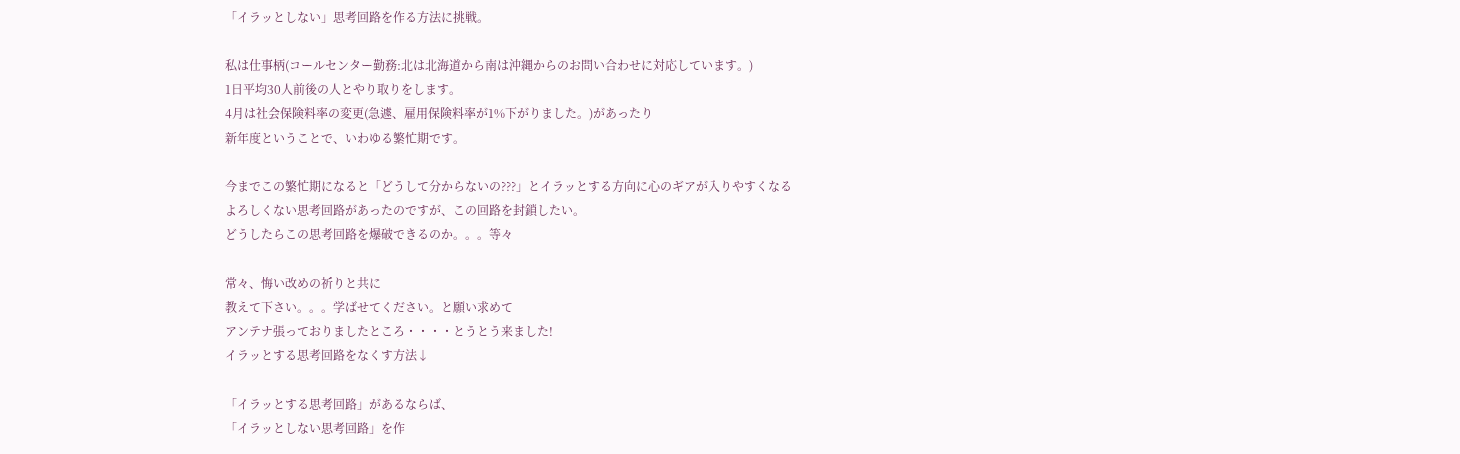「イラッとしない」思考回路を作る方法に挑戦。

私は仕事柄(コールセンター勤務:北は北海道から南は沖縄からのお問い合わせに対応しています。)
1日平均30人前後の人とやり取りをします。
4月は社会保険料率の変更(急遽、雇用保険料率が1%下がりました。)があったり
新年度ということで、いわゆる繁忙期です。

今までこの繁忙期になると「どうして分からないの???」とイラッとする方向に心のギアが入りやすくなる
よろしくない思考回路があったのですが、この回路を封鎖したい。
どうしたらこの思考回路を爆破できるのか。。。等々

常々、悔い改めの祈りと共に
教えて下さい。。。学ばせてください。と願い求めて
アンテナ張っておりましたところ・・・・とうとう来ました!
イラッとする思考回路をなくす方法↓

「イラッとする思考回路」があるならば、
「イラッとしない思考回路」を作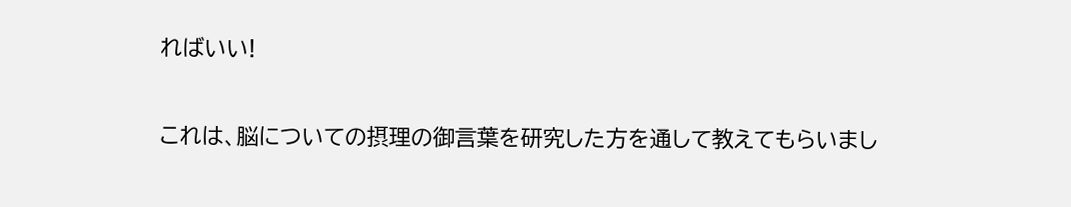ればいい!

これは、脳についての摂理の御言葉を研究した方を通して教えてもらいまし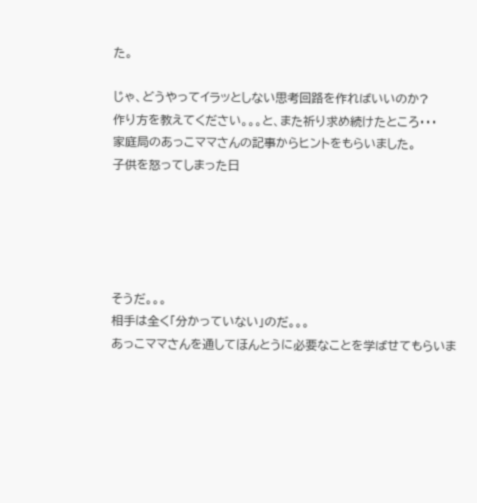た。

じゃ、どうやってイラッとしない思考回路を作ればいいのか?
作り方を教えてください。。。と、また祈り求め続けたところ・・・
家庭局のあっこママさんの記事からヒントをもらいました。
子供を怒ってしまった日





そうだ。。。
相手は全く「分かっていない」のだ。。。
あっこママさんを通してほんとうに必要なことを学ばせてもらいま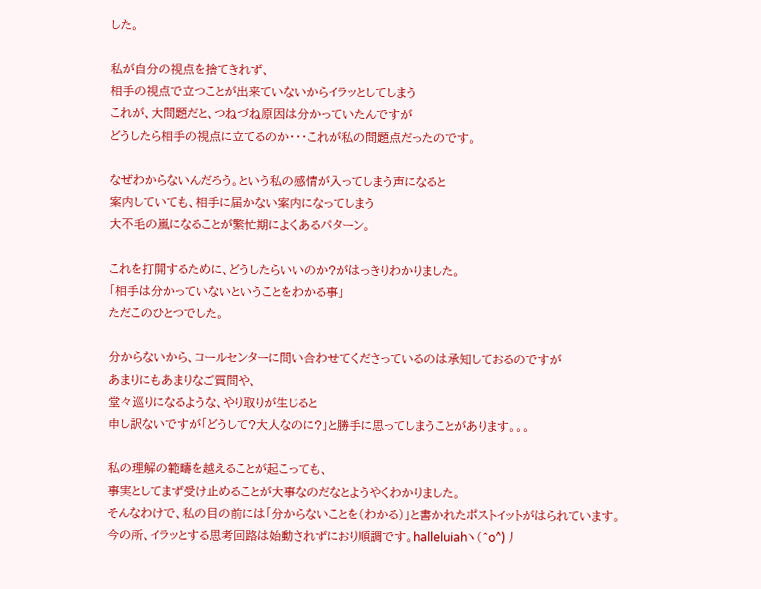した。

私が自分の視点を捨てきれず、
相手の視点で立つことが出来ていないからイラッとしてしまう
これが、大問題だと、つねづね原因は分かっていたんですが
どうしたら相手の視点に立てるのか・・・これが私の問題点だったのです。

なぜわからないんだろう。という私の感情が入ってしまう声になると
案内していても、相手に届かない案内になってしまう
大不毛の嵐になることが繁忙期によくあるパターン。

これを打開するために、どうしたらいいのか?がはっきりわかりました。
「相手は分かっていないということをわかる事」
ただこのひとつでした。

分からないから、コールセンターに問い合わせてくださっているのは承知しておるのですが
あまりにもあまりなご質問や、
堂々巡りになるような、やり取りが生じると
申し訳ないですが「どうして?大人なのに?」と勝手に思ってしまうことがあります。。。

私の理解の範疇を越えることが起こっても、
事実としてまず受け止めることが大事なのだなとようやくわかりました。
そんなわけで、私の目の前には「分からないことを(わかる)」と書かれたポストイットがはられています。
今の所、イラッとする思考回路は始動されずにおり順調です。halleluiahヽ(^o^)丿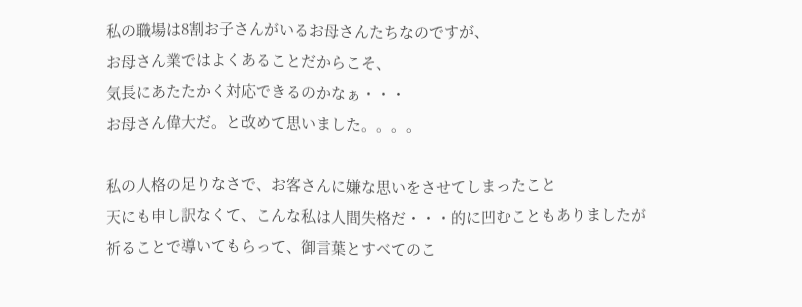私の職場は8割お子さんがいるお母さんたちなのですが、
お母さん業ではよくあることだからこそ、
気長にあたたかく対応できるのかなぁ・・・
お母さん偉大だ。と改めて思いました。。。。

私の人格の足りなさで、お客さんに嫌な思いをさせてしまったこと
天にも申し訳なくて、こんな私は人間失格だ・・・的に凹むこともありましたが
祈ることで導いてもらって、御言葉とすべてのこ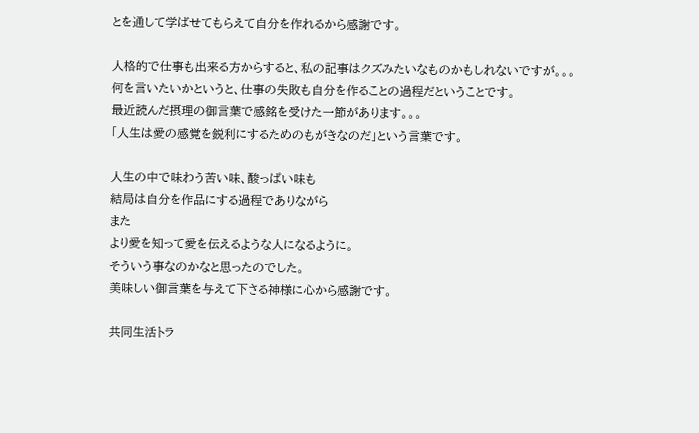とを通して学ばせてもらえて自分を作れるから感謝です。

人格的で仕事も出来る方からすると、私の記事はクズみたいなものかもしれないですが。。。
何を言いたいかというと、仕事の失敗も自分を作ることの過程だということです。
最近読んだ摂理の御言葉で感銘を受けた一節があります。。。
「人生は愛の感覚を鋭利にするためのもがきなのだ」という言葉です。

人生の中で味わう苦い味、酸っぱい味も
結局は自分を作品にする過程でありながら
また
より愛を知って愛を伝えるような人になるように。
そういう事なのかなと思ったのでした。
美味しい御言葉を与えて下さる神様に心から感謝です。

共同生活トラ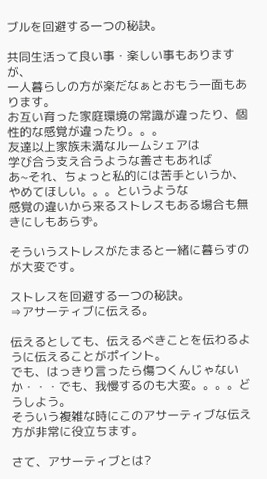ブルを回避する一つの秘訣。

共同生活って良い事・楽しい事もありますが、
一人暮らしの方が楽だなぁとおもう一面もあります。
お互い育った家庭環境の常識が違ったり、個性的な感覚が違ったり。。。
友達以上家族未満なルームシェアは
学び合う支え合うような善さもあれば
あ~それ、ちょっと私的には苦手というか、やめてほしい。。。というような
感覚の違いから来るストレスもある場合も無きにしもあらず。

そういうストレスがたまると一緒に暮らすのが大変です。

ストレスを回避する一つの秘訣。
⇒アサーティブに伝える。

伝えるとしても、伝えるべきことを伝わるように伝えることがポイント。
でも、はっきり言ったら傷つくんじゃないか・・・でも、我慢するのも大変。。。。どうしよう。
そういう複雑な時にこのアサーティブな伝え方が非常に役立ちます。

さて、アサーティブとは?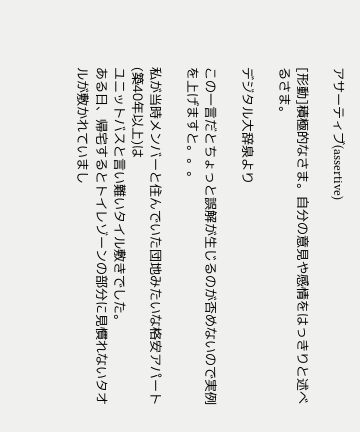アサーティブ(assertive)

[形動]積極的なさま。自分の意見や感情をはっきりと述べるさま。

デジタル大辞泉より

この一言だとちょっと誤解が生じるのが否めないので実例を上げますと。。。

私が当時メンバーと住んでいた団地みたいな格安アパート(築40年以上)は
ユニットバスと言い難いタイル敷きでした。
ある日、帰宅するとトイレゾーンの部分に見慣れないタオルが敷かれていまし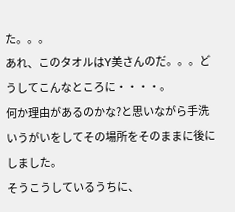た。。。
あれ、このタオルはY美さんのだ。。。どうしてこんなところに・・・・。
何か理由があるのかな?と思いながら手洗いうがいをしてその場所をそのままに後にしました。
そうこうしているうちに、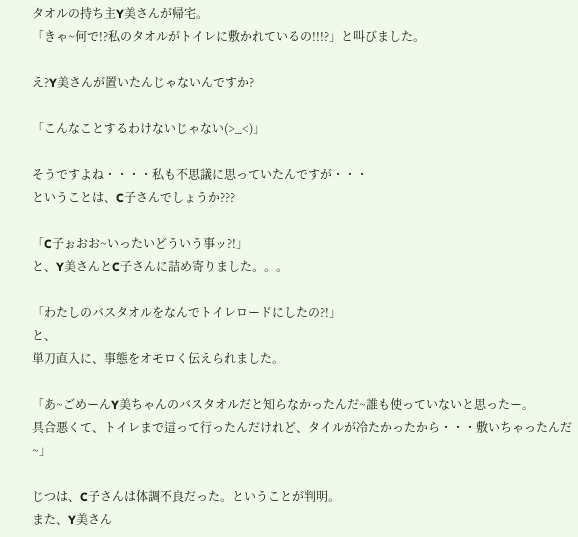タオルの持ち主Y美さんが帰宅。
「きゃ~何で!?私のタオルがトイレに敷かれているの!!!?」と叫びました。

え?Y美さんが置いたんじゃないんですか?

「こんなことするわけないじゃない(>_<)」

そうですよね・・・・私も不思議に思っていたんですが・・・
ということは、C子さんでしょうか???

「C子ぉおお~いったいどういう事ッ?!」
と、Y美さんとC子さんに詰め寄りました。。。

「わたしのバスタオルをなんでトイレロードにしたの?!」
と、
単刀直入に、事態をオモロく伝えられました。

「あ~ごめーんY美ちゃんのバスタオルだと知らなかったんだ~誰も使っていないと思ったー。
具合悪くて、トイレまで這って行ったんだけれど、タイルが冷たかったから・・・敷いちゃったんだ~」

じつは、C子さんは体調不良だった。ということが判明。
また、Y美さん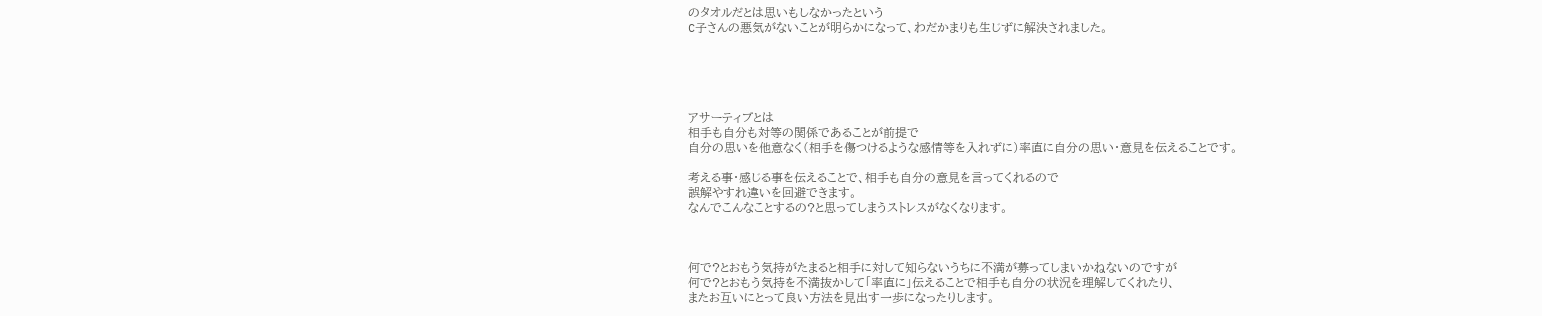のタオルだとは思いもしなかったという
C子さんの悪気がないことが明らかになって、わだかまりも生じずに解決されました。





アサーティブとは
相手も自分も対等の関係であることが前提で
自分の思いを他意なく(相手を傷つけるような感情等を入れずに)率直に自分の思い・意見を伝えることです。

考える事・感じる事を伝えることで、相手も自分の意見を言ってくれるので
誤解やすれ違いを回避できます。
なんでこんなことするの?と思ってしまうストレスがなくなります。



何で?とおもう気持がたまると相手に対して知らないうちに不満が募ってしまいかねないのですが
何で?とおもう気持を不満抜かして「率直に」伝えることで相手も自分の状況を理解してくれたり、
またお互いにとって良い方法を見出す一歩になったりします。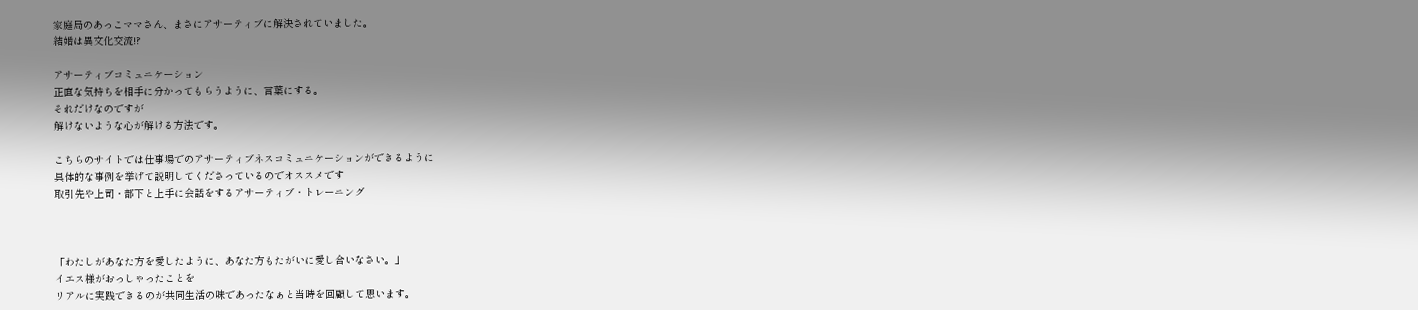家庭局のあっこママさん、まさにアサーティブに解決されていました。
結婚は異文化交流!?

アサーティブコミュニケーション
正直な気持ちを相手に分かってもらうように、言葉にする。
それだけなのですが
解けないような心が解ける方法です。

こちらのサイトでは仕事場でのアサーティブネスコミュニケーションができるように
具体的な事例を挙げて説明してくださっているのでオススメです
取引先や上司・部下と上手に会話をするアサーティブ・トレーニング



「わたしがあなた方を愛したように、あなた方もたがいに愛し合いなさい。」
イエス様がおっしゃったことを
リアルに実践できるのが共同生活の味であったなぁと当時を回顧して思います。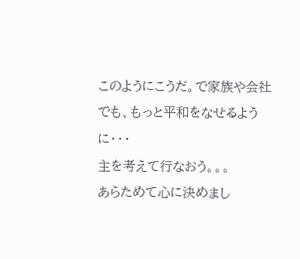このようにこうだ。で家族や会社でも、もっと平和をなせるように・・・
主を考えて行なおう。。。
あらためて心に決めまし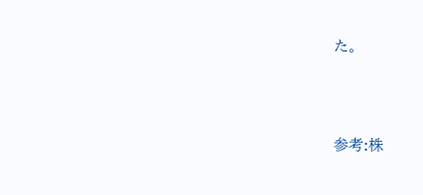た。





参考:株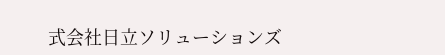式会社日立ソリューションズ